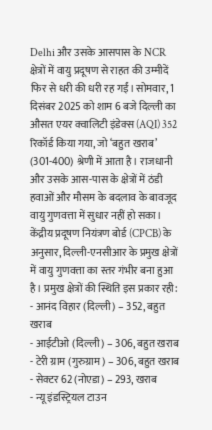Delhi और उसके आसपास के NCR क्षेत्रों में वायु प्रदूषण से राहत की उम्मीदें फिर से धरी की धरी रह गईं। सोमवार, 1 दिसंबर 2025 को शाम 6 बजे दिल्ली का औसत एयर क्वालिटी इंडेक्स (AQI) 352 रिकॉर्ड किया गया, जो ‘बहुत खराब’ (301-400) श्रेणी में आता है। राजधानी और उसके आस-पास के क्षेत्रों में ठंडी हवाओं और मौसम के बदलाव के बावजूद वायु गुणवत्ता में सुधार नहीं हो सका।
केंद्रीय प्रदूषण नियंत्रण बोर्ड (CPCB) के अनुसार, दिल्ली-एनसीआर के प्रमुख क्षेत्रों में वायु गुणवत्ता का स्तर गंभीर बना हुआ है। प्रमुख क्षेत्रों की स्थिति इस प्रकार रही:
- आनंद विहार (दिल्ली) – 352, बहुत खराब
- आईटीओ (दिल्ली) – 306, बहुत खराब
- टेरी ग्राम (गुरुग्राम) – 306, बहुत खराब
- सेक्टर 62 (नोएडा) – 293, खराब
- न्यू इंडस्ट्रियल टाउन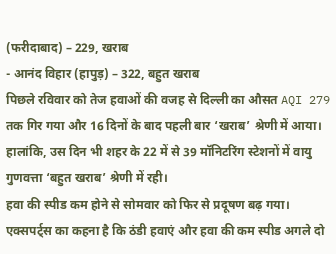(फरीदाबाद) – 229, खराब
- आनंद विहार (हापुड़) – 322, बहुत खराब
पिछले रविवार को तेज हवाओं की वजह से दिल्ली का औसत AQI 279 तक गिर गया और 16 दिनों के बाद पहली बार ‘खराब’ श्रेणी में आया। हालांकि, उस दिन भी शहर के 22 में से 39 मॉनिटरिंग स्टेशनों में वायु गुणवत्ता ‘बहुत खराब’ श्रेणी में रही।
हवा की स्पीड कम होने से सोमवार को फिर से प्रदूषण बढ़ गया। एक्सपर्ट्स का कहना है कि ठंडी हवाएं और हवा की कम स्पीड अगले दो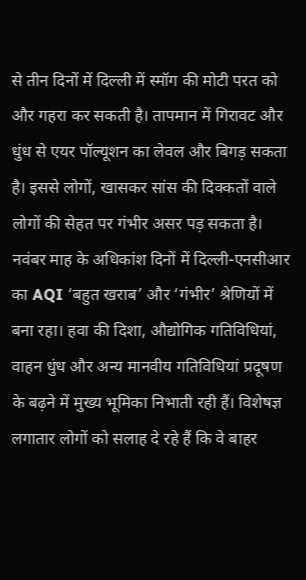से तीन दिनों में दिल्ली में स्मॉग की मोटी परत को और गहरा कर सकती है। तापमान में गिरावट और धुंध से एयर पॉल्यूशन का लेवल और बिगड़ सकता है। इससे लोगों, खासकर सांस की दिक्कतों वाले लोगों की सेहत पर गंभीर असर पड़ सकता है।
नवंबर माह के अधिकांश दिनों में दिल्ली-एनसीआर का AQI ‘बहुत खराब’ और ‘गंभीर’ श्रेणियों में बना रहा। हवा की दिशा, औद्योगिक गतिविधियां, वाहन धुंध और अन्य मानवीय गतिविधियां प्रदूषण के बढ़ने में मुख्य भूमिका निभाती रही हैं। विशेषज्ञ लगातार लोगों को सलाह दे रहे हैं कि वे बाहर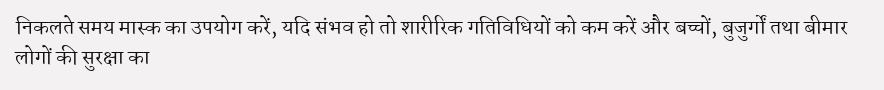निकलते समय मास्क का उपयोग करें, यदि संभव हो तो शारीरिक गतिविधियों को कम करें और बच्चों, बुजुर्गों तथा बीमार लोगों की सुरक्षा का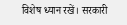विशेष ध्यान रखें। सरकारी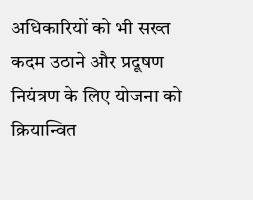अधिकारियों को भी सख्त कदम उठाने और प्रदूषण नियंत्रण के लिए योजना को क्रियान्वित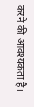करने की आवश्यकता है।